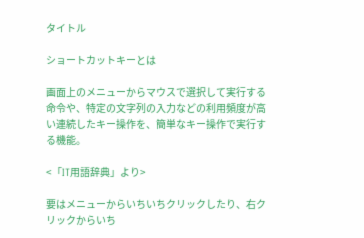タイトル

ショートカットキーとは

画面上のメニューからマウスで選択して実行する命令や、特定の文字列の入力などの利用頻度が高い連続したキー操作を、簡単なキー操作で実行する機能。

<「IT用語辞典」より>

要はメニューからいちいちクリックしたり、右クリックからいち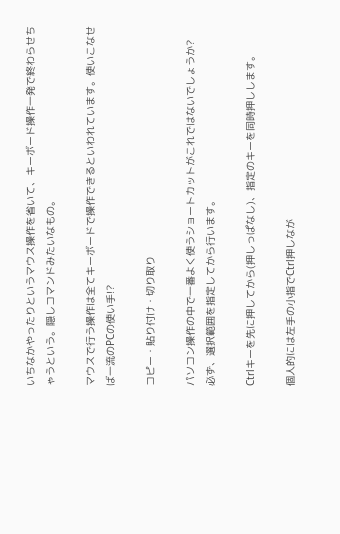いちなかやったりというマウス操作を省いて、キーボード操作一発で終わらせちゃうという。隠しコマンドみたいなもの。

マウスで行う操作は全てキーボードで操作できるといわれています。使いこなせば一流のPCの使い手!?

コピー・貼り付け・切り取り

パソコン操作の中で一番よく使うショートカットがこれではないでしょうか?
必ず、選択範囲を指定してから行います。

Ctrlキーを先に押してから(押しっぱなし)、指定のキーを同時押しします。

個人的には左手の小指でCtrl押しなが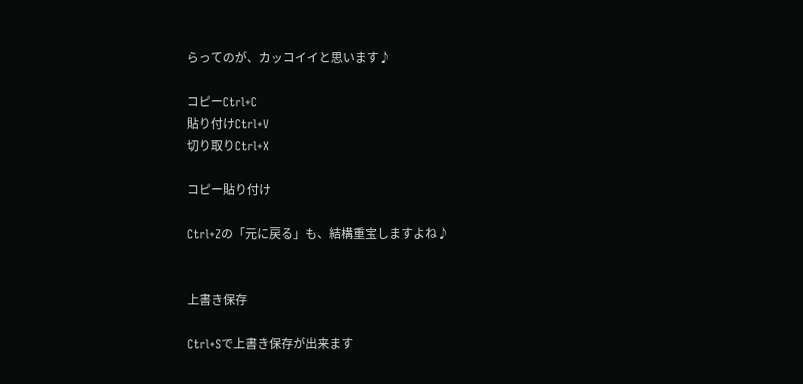らってのが、カッコイイと思います♪

コピーCtrl+C
貼り付けCtrl+V
切り取りCtrl+X

コピー貼り付け

Ctrl+Zの「元に戻る」も、結構重宝しますよね♪


上書き保存

Ctrl+Sで上書き保存が出来ます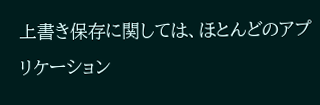上書き保存に関しては、ほとんどのアプリケーション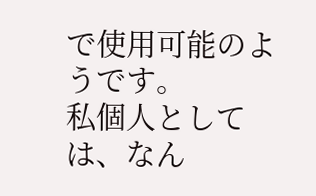で使用可能のようです。
私個人としては、なん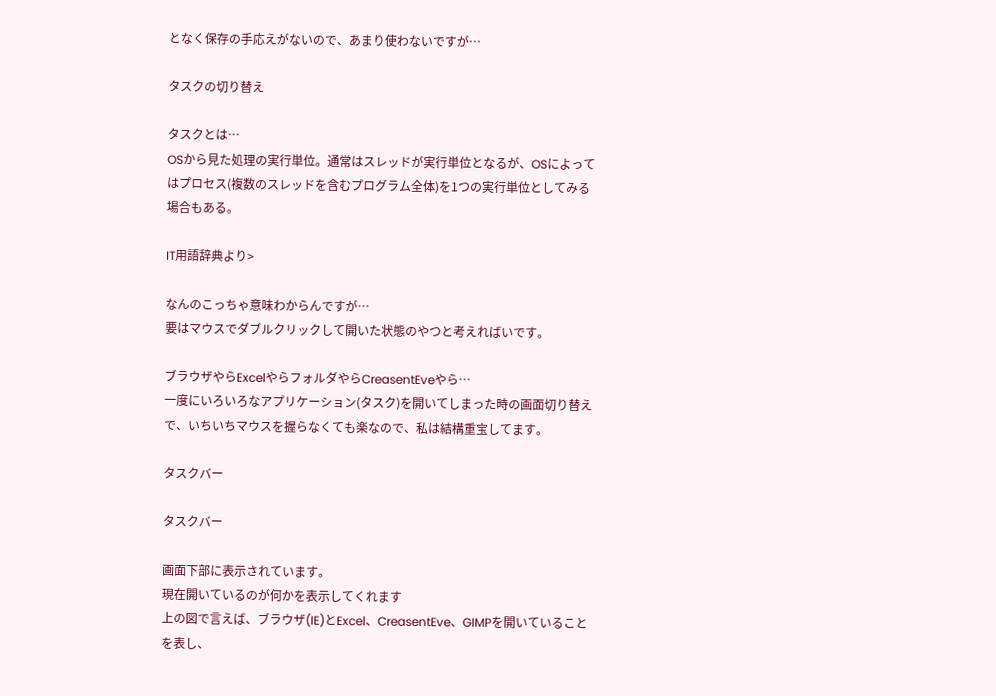となく保存の手応えがないので、あまり使わないですが…

タスクの切り替え

タスクとは…
OSから見た処理の実行単位。通常はスレッドが実行単位となるが、OSによってはプロセス(複数のスレッドを含むプログラム全体)を1つの実行単位としてみる場合もある。

IT用語辞典より>

なんのこっちゃ意味わからんですが…
要はマウスでダブルクリックして開いた状態のやつと考えればいです。

ブラウザやらExcelやらフォルダやらCreasentEveやら…
一度にいろいろなアプリケーション(タスク)を開いてしまった時の画面切り替えで、いちいちマウスを握らなくても楽なので、私は結構重宝してます。

タスクバー

タスクバー

画面下部に表示されています。
現在開いているのが何かを表示してくれます
上の図で言えば、ブラウザ(IE)とExcel、CreasentEve、GIMPを開いていることを表し、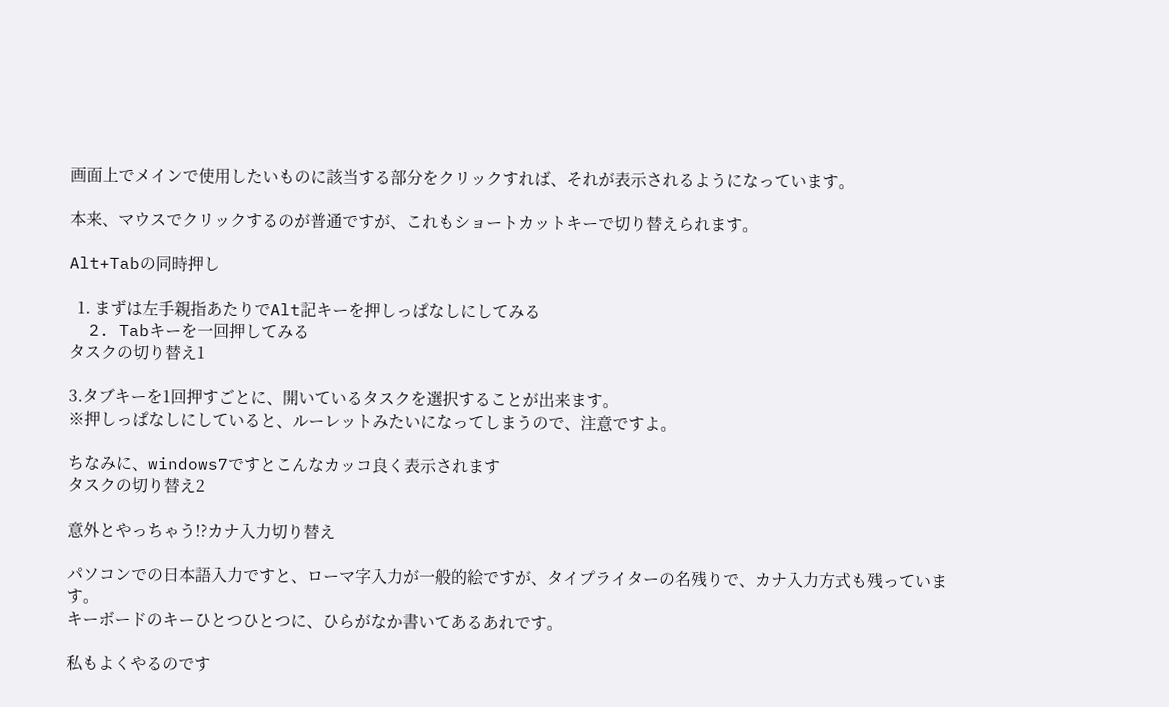画面上でメインで使用したいものに該当する部分をクリックすれば、それが表示されるようになっています。

本来、マウスでクリックするのが普通ですが、これもショートカットキーで切り替えられます。

Alt+Tabの同時押し

  1. まずは左手親指あたりでAlt記キーを押しっぱなしにしてみる
  2. Tabキーを一回押してみる
タスクの切り替え1

3.タブキーを1回押すごとに、開いているタスクを選択することが出来ます。
※押しっぱなしにしていると、ルーレットみたいになってしまうので、注意ですよ。

ちなみに、windows7ですとこんなカッコ良く表示されます
タスクの切り替え2

意外とやっちゃう!?カナ入力切り替え

パソコンでの日本語入力ですと、ローマ字入力が一般的絵ですが、タイプライターの名残りで、カナ入力方式も残っています。
キーボードのキーひとつひとつに、ひらがなか書いてあるあれです。

私もよくやるのです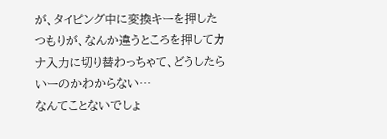が、タイピング中に変換キーを押したつもりが、なんか違うところを押してカナ入力に切り替わっちゃて、どうしたらいーのかわからない…
なんてことないでしょ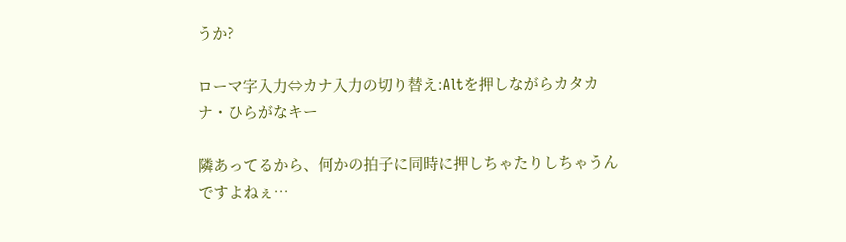うか?

ローマ字入力⇔カナ入力の切り替え:Altを押しながらカタカナ・ひらがなキー

隣あってるから、何かの拍子に同時に押しちゃたりしちゃうんですよねぇ…